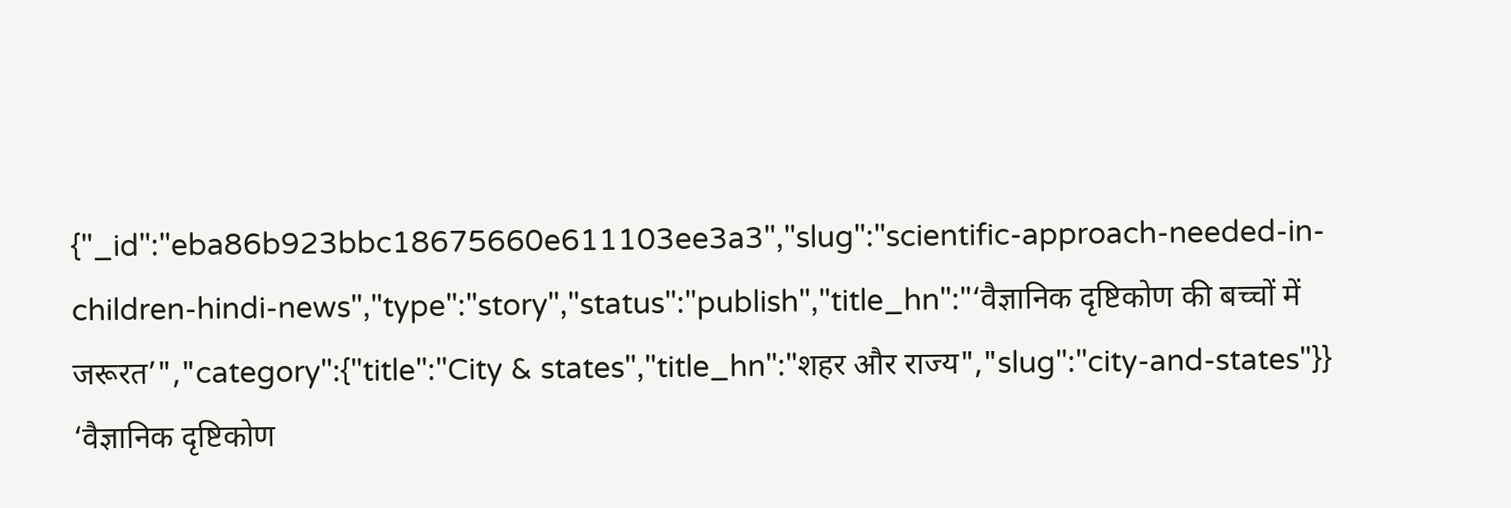{"_id":"eba86b923bbc18675660e611103ee3a3","slug":"scientific-approach-needed-in-children-hindi-news","type":"story","status":"publish","title_hn":"‘वैज्ञानिक दृष्टिकोण की बच्चों में जरूरत’","category":{"title":"City & states","title_hn":"शहर और राज्य","slug":"city-and-states"}}
‘वैज्ञानिक दृष्टिकोण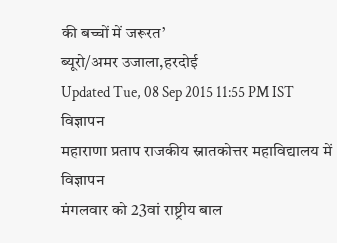की बच्चों में जरूरत’
ब्यूरो/अमर उजाला,हरदोई
Updated Tue, 08 Sep 2015 11:55 PM IST
विज्ञापन
महाराणा प्रताप राजकीय स्नातकोत्तर महाविद्यालय में
विज्ञापन
मंगलवार को 23वां राष्ट्रीय बाल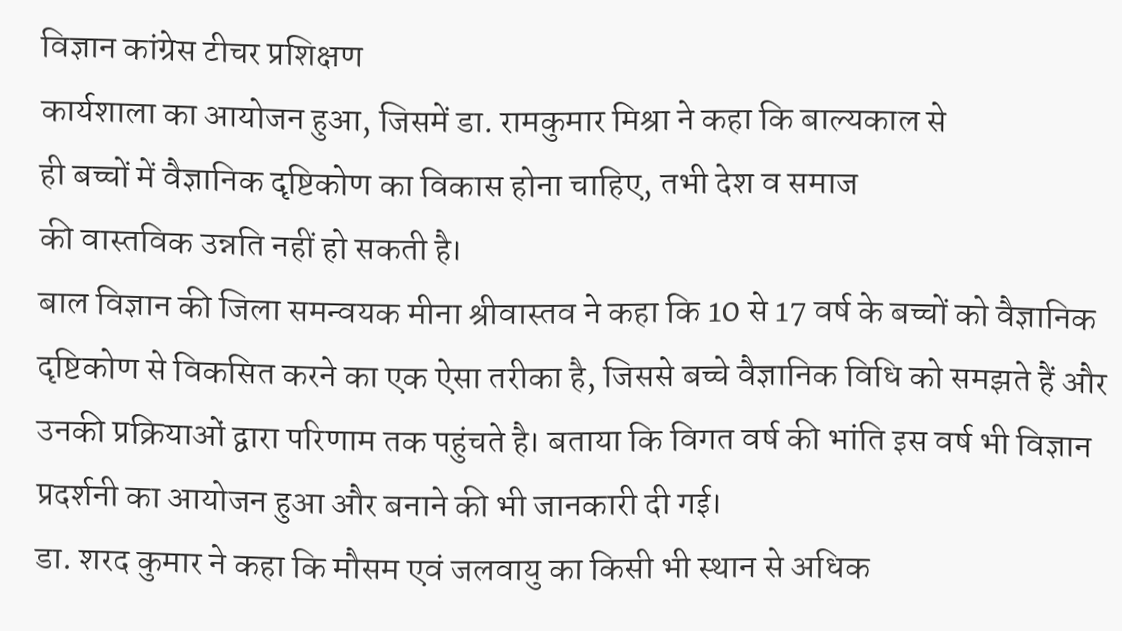विज्ञान कांग्रेस टीचर प्रशिक्षण
कार्यशाला का आयोजन हुआ, जिसमें डा. रामकुमार मिश्रा ने कहा कि बाल्यकाल से
ही बच्चों में वैज्ञानिक दृष्टिकोण का विकास होना चाहिए, तभी देश व समाज
की वास्तविक उन्नति नहीं हो सकती है।
बाल विज्ञान की जिला समन्वयक मीना श्रीवास्तव ने कहा कि 10 से 17 वर्ष के बच्चों को वैज्ञानिक दृष्टिकोण से विकसित करने का एक ऐसा तरीका है, जिससे बच्चे वैज्ञानिक विधि को समझते हैं और उनकी प्रक्रियाओं द्वारा परिणाम तक पहुंचते है। बताया कि विगत वर्ष की भांति इस वर्ष भी विज्ञान प्रदर्शनी का आयोजन हुआ और बनाने की भी जानकारी दी गई।
डा. शरद कुमार ने कहा कि मौसम एवं जलवायु का किसी भी स्थान से अधिक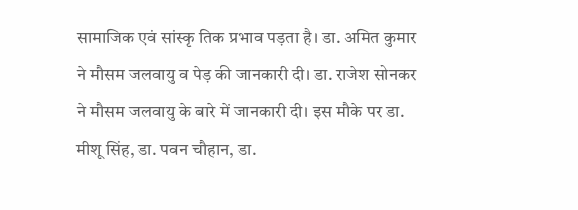सामाजिक एवं सांस्कृ तिक प्रभाव पड़ता है। डा. अमित कुमार ने मौसम जलवायु व पेड़ की जानकारी दी। डा. राजेश सोनकर ने मौसम जलवायु के बारे में जानकारी दी। इस मौके पर डा. मीशू सिंह, डा. पवन चौहान, डा.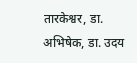तारकेश्वर, डा. अभिषेक, डा. उदय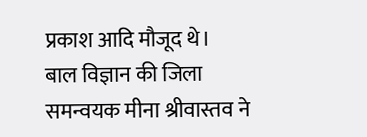प्रकाश आदि मौजूद थे।
बाल विज्ञान की जिला समन्वयक मीना श्रीवास्तव ने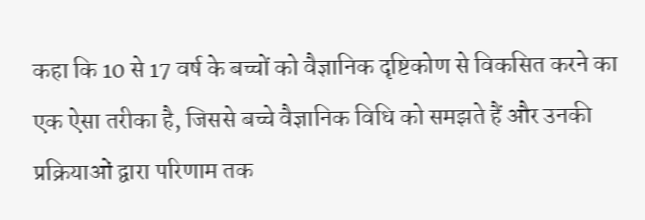कहा कि 10 से 17 वर्ष के बच्चों को वैज्ञानिक दृष्टिकोण से विकसित करने का एक ऐसा तरीका है, जिससे बच्चे वैज्ञानिक विधि को समझते हैं और उनकी प्रक्रियाओं द्वारा परिणाम तक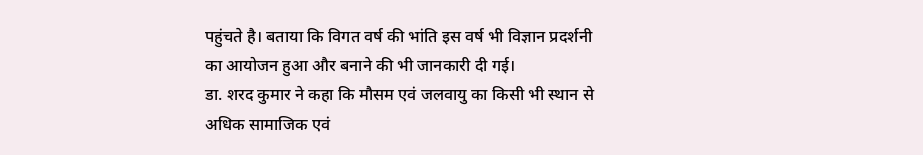पहुंचते है। बताया कि विगत वर्ष की भांति इस वर्ष भी विज्ञान प्रदर्शनी का आयोजन हुआ और बनाने की भी जानकारी दी गई।
डा. शरद कुमार ने कहा कि मौसम एवं जलवायु का किसी भी स्थान से अधिक सामाजिक एवं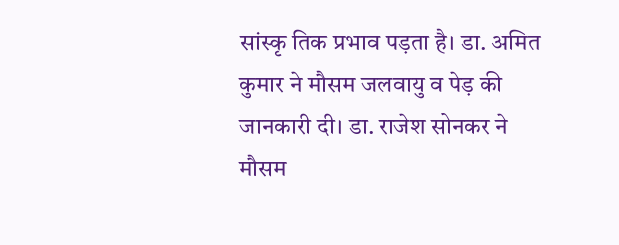सांस्कृ तिक प्रभाव पड़ता है। डा. अमित कुमार ने मौसम जलवायु व पेड़ की जानकारी दी। डा. राजेश सोनकर ने मौसम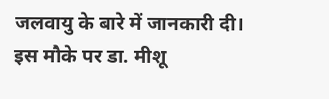जलवायु के बारे में जानकारी दी। इस मौके पर डा. मीशू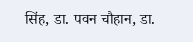सिंह, डा. पवन चौहान, डा.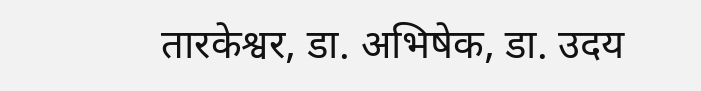तारकेश्वर, डा. अभिषेक, डा. उदय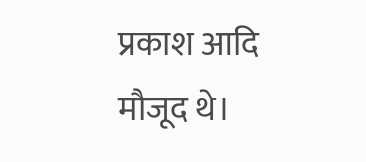प्रकाश आदि मौजूद थे।